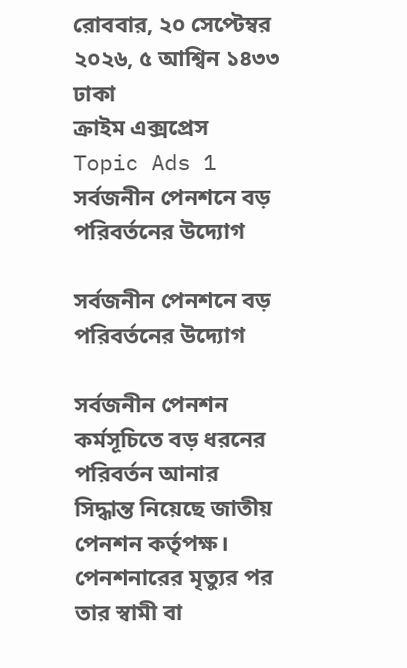রোববার, ২০ সেপ্টেম্বর ২০২৬, ৫ আশ্বিন ১৪৩৩ ঢাকা
ক্রাইম এক্সপ্রেস
Topic Ads 1
সর্বজনীন পেনশনে বড় পরিবর্তনের উদ্যোগ

সর্বজনীন পেনশনে বড় পরিবর্তনের উদ্যোগ

সর্বজনীন পেনশন কর্মসূচিতে বড় ধরনের পরিবর্তন আনার সিদ্ধান্ত নিয়েছে জাতীয় পেনশন কর্তৃপক্ষ। পেনশনারের মৃত্যুর পর তার স্বামী বা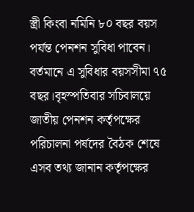স্ত্রী কিংবা নমিনি ৮০ বছর বয়স পর্যন্ত পেনশন সুবিধা পাবেন। বর্তমানে এ সুবিধার বয়সসীমা ৭৫ বছর।বৃহস্পতিবার সচিবালয়ে জাতীয় পেনশন কর্তৃপক্ষের পরিচালনা পর্ষদের বৈঠক শেষে এসব তথ্য জানান কর্তৃপক্ষের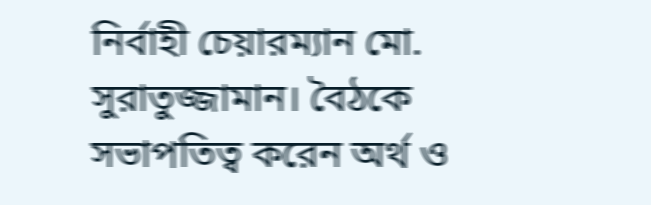নির্বাহী চেয়ারম্যান মো. সুরাতুজ্জামান। বৈঠকে সভাপতিত্ব করেন অর্থ ও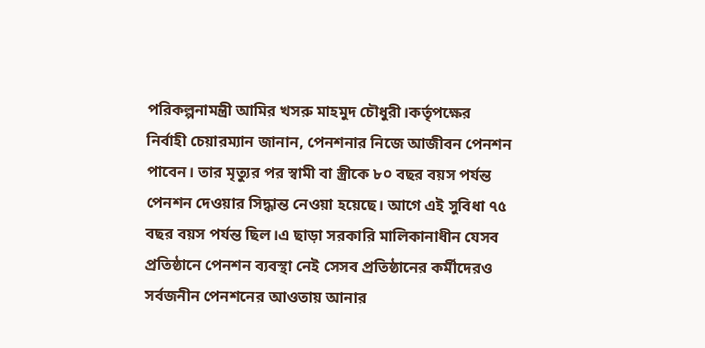পরিকল্পনামন্ত্রী আমির খসরু মাহমুদ চৌধুরী।কর্তৃপক্ষের নির্বাহী চেয়ারম্যান জানান, পেনশনার নিজে আজীবন পেনশন পাবেন। তার মৃত্যুর পর স্বামী বা স্ত্রীকে ৮০ বছর বয়স পর্যন্ত পেনশন দেওয়ার সিদ্ধান্ত নেওয়া হয়েছে। আগে এই সুবিধা ৭৫ বছর বয়স পর্যন্ত ছিল।এ ছাড়া সরকারি মালিকানাধীন যেসব প্রতিষ্ঠানে পেনশন ব্যবস্থা নেই সেসব প্রতিষ্ঠানের কর্মীদেরও সর্বজনীন পেনশনের আওতায় আনার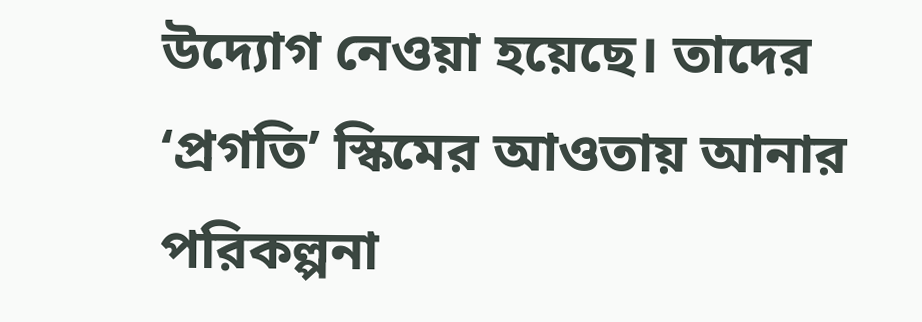উদ্যোগ নেওয়া হয়েছে। তাদের ‘প্রগতি’ স্কিমের আওতায় আনার পরিকল্পনা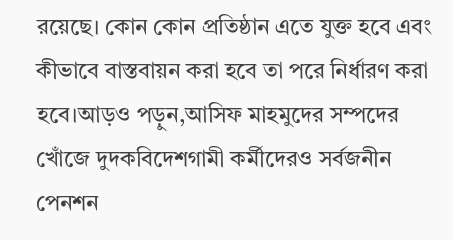রয়েছে। কোন কোন প্রতিষ্ঠান এতে যুক্ত হবে এবং কীভাবে বাস্তবায়ন করা হবে তা পরে নির্ধারণ করা হবে।আড়ও পড়ুন,আসিফ মাহমুদের সম্পদের খোঁজে দুদকবিদেশগামী কর্মীদেরও সর্বজনীন পেনশন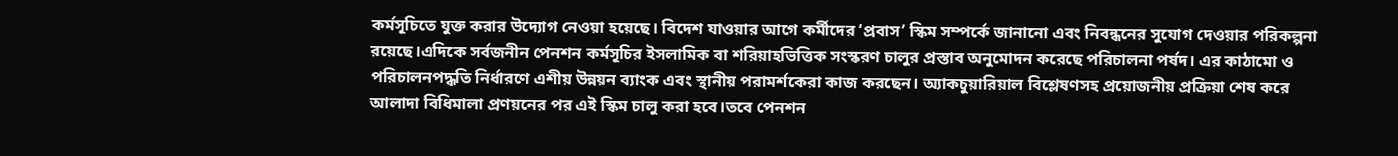কর্মসূচিতে যুক্ত করার উদ্যোগ নেওয়া হয়েছে। বিদেশ যাওয়ার আগে কর্মীদের ‘প্রবাস’ স্কিম সম্পর্কে জানানো এবং নিবন্ধনের সুযোগ দেওয়ার পরিকল্পনা রয়েছে।এদিকে সর্বজনীন পেনশন কর্মসূচির ইসলামিক বা শরিয়াহভিত্তিক সংস্করণ চালুর প্রস্তাব অনুমোদন করেছে পরিচালনা পর্ষদ। এর কাঠামো ও পরিচালনপদ্ধতি নির্ধারণে এশীয় উন্নয়ন ব্যাংক এবং স্থানীয় পরামর্শকেরা কাজ করছেন। অ্যাকচুয়ারিয়াল বিশ্লেষণসহ প্রয়োজনীয় প্রক্রিয়া শেষ করে আলাদা বিধিমালা প্রণয়নের পর এই স্কিম চালু করা হবে।তবে পেনশন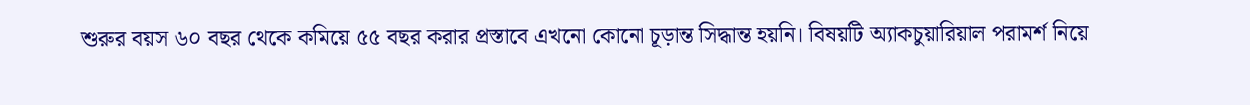শুরুর বয়স ৬০ বছর থেকে কমিয়ে ৫৫ বছর করার প্রস্তাবে এখনো কোনো চূড়ান্ত সিদ্ধান্ত হয়নি। বিষয়টি অ্যাকচুয়ারিয়াল পরামর্শ নিয়ে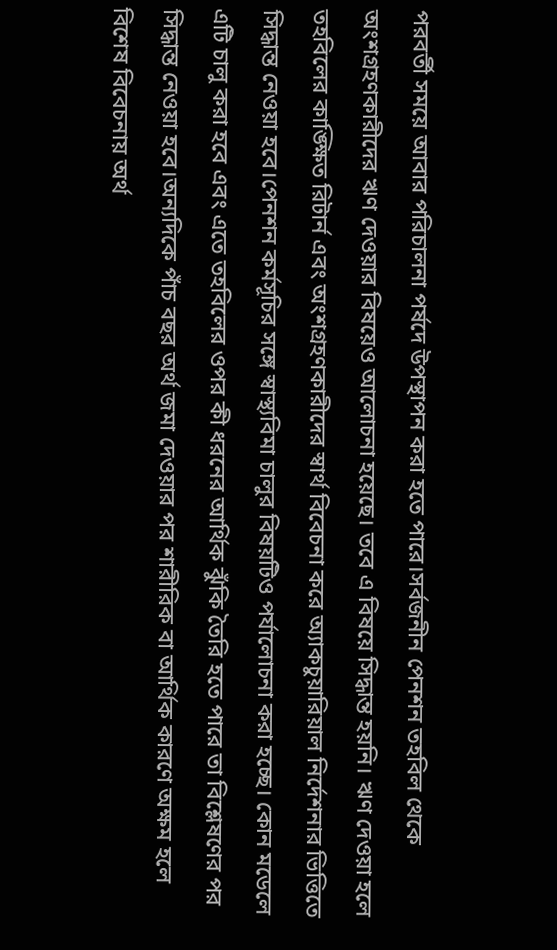পরবর্তী সময়ে আবার পরিচালনা পর্ষদে উপস্থাপন করা হতে পারে।সর্বজনীন পেনশন তহবিল থেকে অংশগ্রহণকারীদের ঋণ দেওয়ার বিষয়েও আলোচনা হয়েছে। তবে এ বিষয়ে সিদ্ধান্ত হয়নি। ঋণ দেওয়া হলে তহবিলের কাঙ্ক্ষিত রিটার্ন এবং অংশগ্রহণকারীদের স্বার্থ বিবেচনা করে অ্যাকচুয়ারিয়াল নির্দেশনার ভিত্তিতে সিদ্ধান্ত নেওয়া হবে।পেনশন কর্মসূচির সঙ্গে স্বাস্থ্যবিমা চালুর বিষয়টিও পর্যালোচনা করা হচ্ছে। কোন মডেলে এটি চালু করা হবে এবং এতে তহবিলের ওপর কী ধরনের আর্থিক ঝুঁকি তৈরি হতে পারে তা বিশ্লেষণের পর সিদ্ধান্ত নেওয়া হবে।অন্যদিকে পাঁচ বছর অর্থ জমা দেওয়ার পর শারীরিক বা আর্থিক কারণে অক্ষম হলে বিশেষ বিবেচনায় অর্থ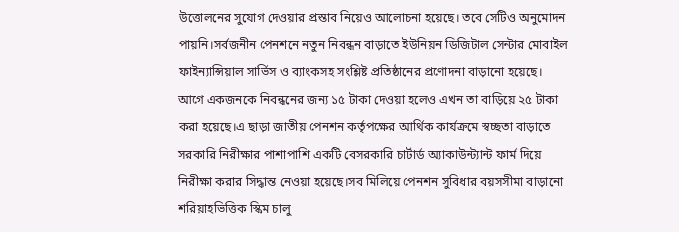উত্তোলনের সুযোগ দেওয়ার প্রস্তাব নিয়েও আলোচনা হয়েছে। তবে সেটিও অনুমোদন পায়নি।সর্বজনীন পেনশনে নতুন নিবন্ধন বাড়াতে ইউনিয়ন ডিজিটাল সেন্টার মোবাইল ফাইন্যান্সিয়াল সার্ভিস ও ব্যাংকসহ সংশ্লিষ্ট প্রতিষ্ঠানের প্রণোদনা বাড়ানো হয়েছে। আগে একজনকে নিবন্ধনের জন্য ১৫ টাকা দেওয়া হলেও এখন তা বাড়িয়ে ২৫ টাকা করা হয়েছে।এ ছাড়া জাতীয় পেনশন কর্তৃপক্ষের আর্থিক কার্যক্রমে স্বচ্ছতা বাড়াতে সরকারি নিরীক্ষার পাশাপাশি একটি বেসরকারি চার্টার্ড অ্যাকাউন্ট্যান্ট ফার্ম দিয়ে নিরীক্ষা করার সিদ্ধান্ত নেওয়া হয়েছে।সব মিলিয়ে পেনশন সুবিধার বয়সসীমা বাড়ানো শরিয়াহভিত্তিক স্কিম চালু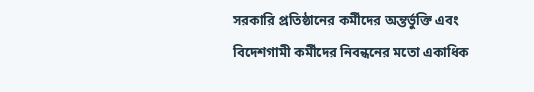সরকারি প্রতিষ্ঠানের কর্মীদের অন্তর্ভুক্তি এবং বিদেশগামী কর্মীদের নিবন্ধনের মতো একাধিক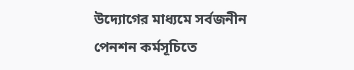উদ্যোগের মাধ্যমে সর্বজনীন পেনশন কর্মসূচিতে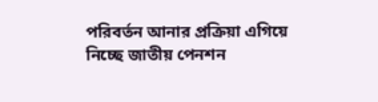পরিবর্তন আনার প্রক্রিয়া এগিয়ে নিচ্ছে জাতীয় পেনশন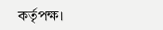কর্তৃপক্ষ।